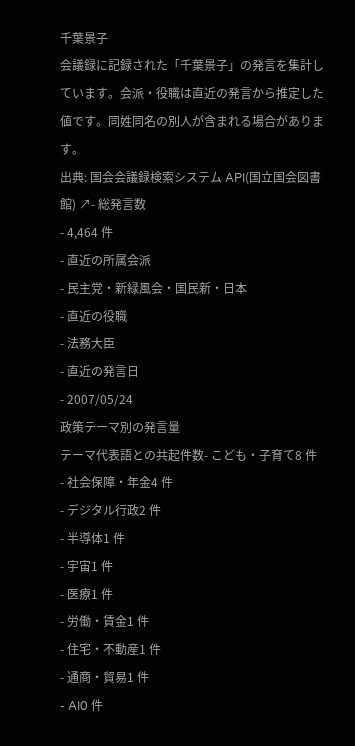千葉景子
会議録に記録された「千葉景子」の発言を集計しています。会派・役職は直近の発言から推定した値です。同姓同名の別人が含まれる場合があります。
出典: 国会会議録検索システム API(国立国会図書館) ↗- 総発言数
- 4,464 件
- 直近の所属会派
- 民主党・新緑風会・国民新・日本
- 直近の役職
- 法務大臣
- 直近の発言日
- 2007/05/24
政策テーマ別の発言量
テーマ代表語との共起件数- こども・子育て8 件
- 社会保障・年金4 件
- デジタル行政2 件
- 半導体1 件
- 宇宙1 件
- 医療1 件
- 労働・賃金1 件
- 住宅・不動産1 件
- 通商・貿易1 件
- AI0 件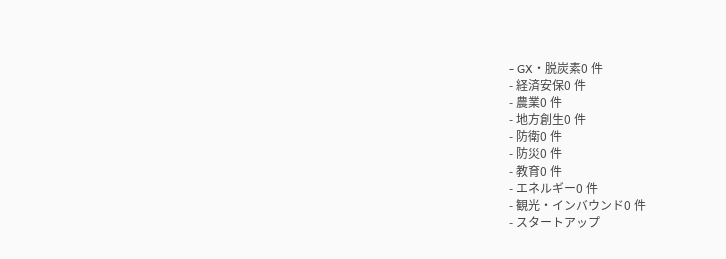- GX・脱炭素0 件
- 経済安保0 件
- 農業0 件
- 地方創生0 件
- 防衛0 件
- 防災0 件
- 教育0 件
- エネルギー0 件
- 観光・インバウンド0 件
- スタートアップ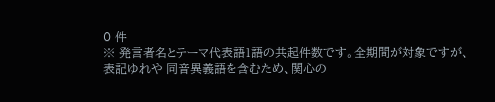0 件
※ 発言者名とテーマ代表語1語の共起件数です。全期間が対象ですが、表記ゆれや 同音異義語を含むため、関心の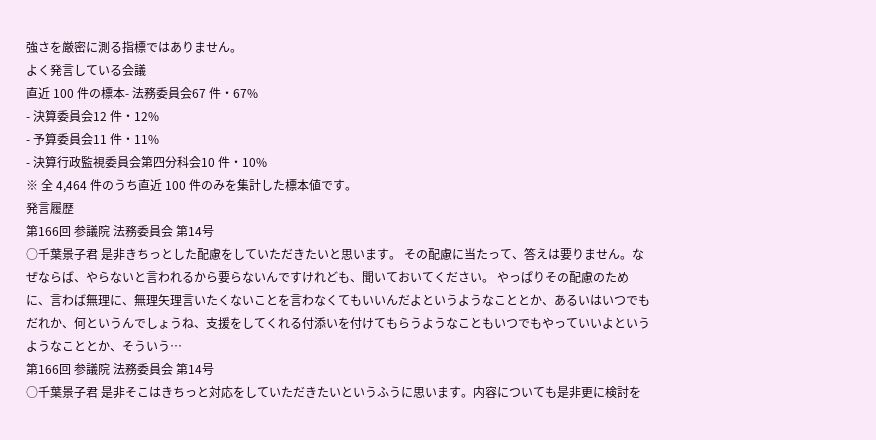強さを厳密に測る指標ではありません。
よく発言している会議
直近 100 件の標本- 法務委員会67 件・67%
- 決算委員会12 件・12%
- 予算委員会11 件・11%
- 決算行政監視委員会第四分科会10 件・10%
※ 全 4,464 件のうち直近 100 件のみを集計した標本値です。
発言履歴
第166回 参議院 法務委員会 第14号
○千葉景子君 是非きちっとした配慮をしていただきたいと思います。 その配慮に当たって、答えは要りません。なぜならば、やらないと言われるから要らないんですけれども、聞いておいてください。 やっぱりその配慮のために、言わば無理に、無理矢理言いたくないことを言わなくてもいいんだよというようなこととか、あるいはいつでもだれか、何というんでしょうね、支援をしてくれる付添いを付けてもらうようなこともいつでもやっていいよというようなこととか、そういう…
第166回 参議院 法務委員会 第14号
○千葉景子君 是非そこはきちっと対応をしていただきたいというふうに思います。内容についても是非更に検討を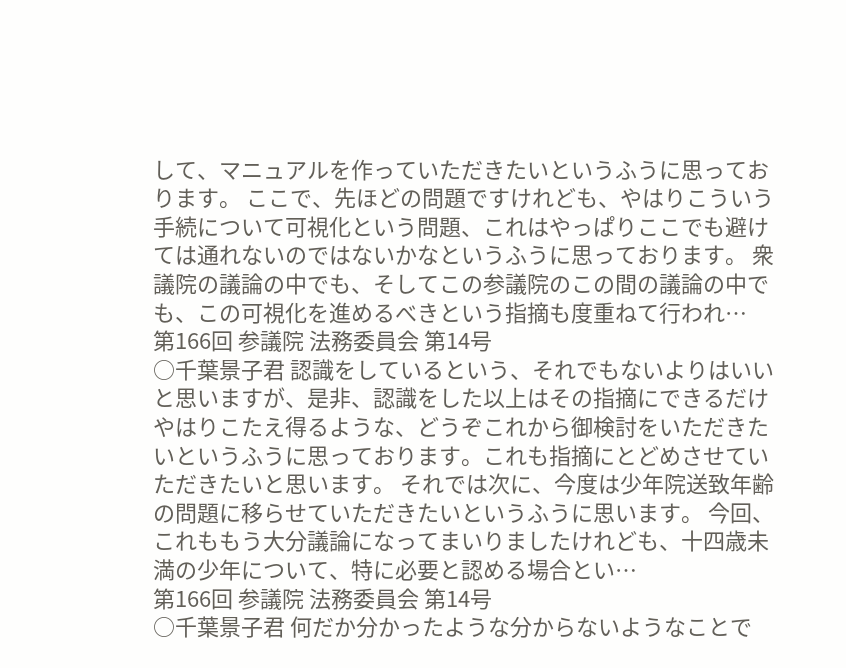して、マニュアルを作っていただきたいというふうに思っております。 ここで、先ほどの問題ですけれども、やはりこういう手続について可視化という問題、これはやっぱりここでも避けては通れないのではないかなというふうに思っております。 衆議院の議論の中でも、そしてこの参議院のこの間の議論の中でも、この可視化を進めるべきという指摘も度重ねて行われ…
第166回 参議院 法務委員会 第14号
○千葉景子君 認識をしているという、それでもないよりはいいと思いますが、是非、認識をした以上はその指摘にできるだけやはりこたえ得るような、どうぞこれから御検討をいただきたいというふうに思っております。これも指摘にとどめさせていただきたいと思います。 それでは次に、今度は少年院送致年齢の問題に移らせていただきたいというふうに思います。 今回、これももう大分議論になってまいりましたけれども、十四歳未満の少年について、特に必要と認める場合とい…
第166回 参議院 法務委員会 第14号
○千葉景子君 何だか分かったような分からないようなことで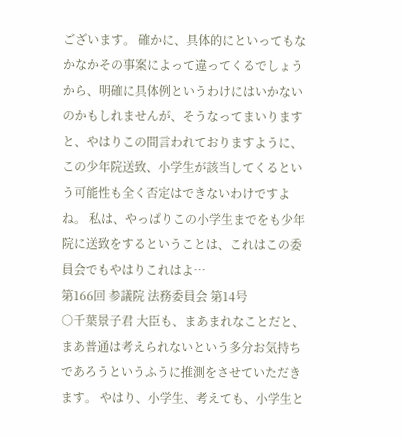ございます。 確かに、具体的にといってもなかなかその事案によって違ってくるでしょうから、明確に具体例というわけにはいかないのかもしれませんが、そうなってまいりますと、やはりこの間言われておりますように、この少年院送致、小学生が該当してくるという可能性も全く否定はできないわけですよね。 私は、やっぱりこの小学生までをも少年院に送致をするということは、これはこの委員会でもやはりこれはよ…
第166回 参議院 法務委員会 第14号
○千葉景子君 大臣も、まあまれなことだと、まあ普通は考えられないという多分お気持ちであろうというふうに推測をさせていただきます。 やはり、小学生、考えても、小学生と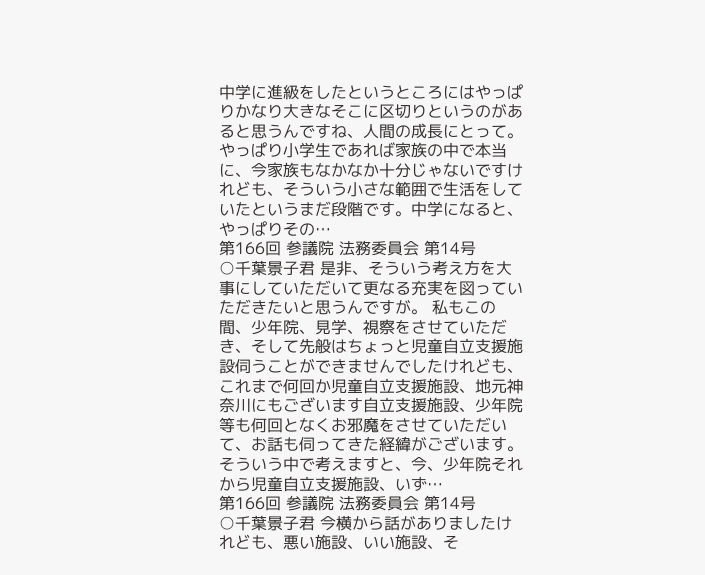中学に進級をしたというところにはやっぱりかなり大きなそこに区切りというのがあると思うんですね、人間の成長にとって。やっぱり小学生であれば家族の中で本当に、今家族もなかなか十分じゃないですけれども、そういう小さな範囲で生活をしていたというまだ段階です。中学になると、やっぱりその…
第166回 参議院 法務委員会 第14号
○千葉景子君 是非、そういう考え方を大事にしていただいて更なる充実を図っていただきたいと思うんですが。 私もこの間、少年院、見学、視察をさせていただき、そして先般はちょっと児童自立支援施設伺うことができませんでしたけれども、これまで何回か児童自立支援施設、地元神奈川にもございます自立支援施設、少年院等も何回となくお邪魔をさせていただいて、お話も伺ってきた経緯がございます。 そういう中で考えますと、今、少年院それから児童自立支援施設、いず…
第166回 参議院 法務委員会 第14号
○千葉景子君 今横から話がありましたけれども、悪い施設、いい施設、そ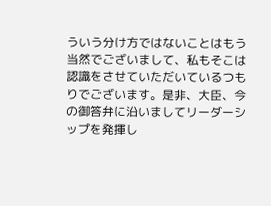ういう分け方ではないことはもう当然でございまして、私もそこは認識をさせていただいているつもりでございます。是非、大臣、今の御答弁に沿いましてリーダーシップを発揮し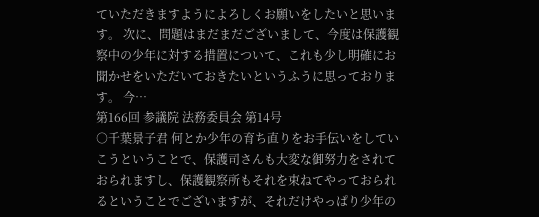ていただきますようによろしくお願いをしたいと思います。 次に、問題はまだまだございまして、今度は保護観察中の少年に対する措置について、これも少し明確にお聞かせをいただいておきたいというふうに思っております。 今…
第166回 参議院 法務委員会 第14号
○千葉景子君 何とか少年の育ち直りをお手伝いをしていこうということで、保護司さんも大変な御努力をされておられますし、保護観察所もそれを束ねてやっておられるということでございますが、それだけやっぱり少年の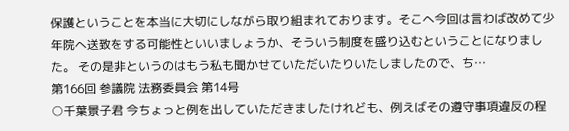保護ということを本当に大切にしながら取り組まれております。そこへ今回は言わば改めて少年院へ送致をする可能性といいましょうか、そういう制度を盛り込むということになりました。 その是非というのはもう私も聞かせていただいたりいたしましたので、ち…
第166回 参議院 法務委員会 第14号
○千葉景子君 今ちょっと例を出していただきましたけれども、例えばその遵守事項違反の程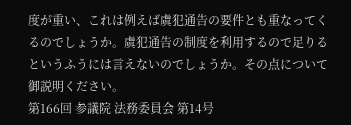度が重い、これは例えば虞犯通告の要件とも重なってくるのでしょうか。虞犯通告の制度を利用するので足りるというふうには言えないのでしょうか。その点について御説明ください。
第166回 参議院 法務委員会 第14号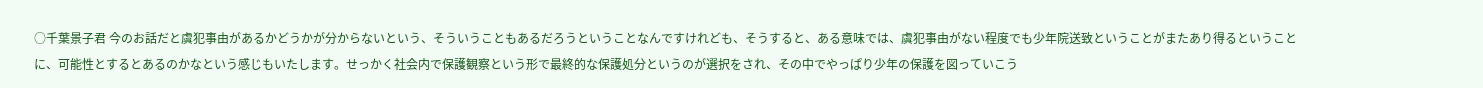○千葉景子君 今のお話だと虞犯事由があるかどうかが分からないという、そういうこともあるだろうということなんですけれども、そうすると、ある意味では、虞犯事由がない程度でも少年院送致ということがまたあり得るということに、可能性とするとあるのかなという感じもいたします。せっかく社会内で保護観察という形で最終的な保護処分というのが選択をされ、その中でやっぱり少年の保護を図っていこう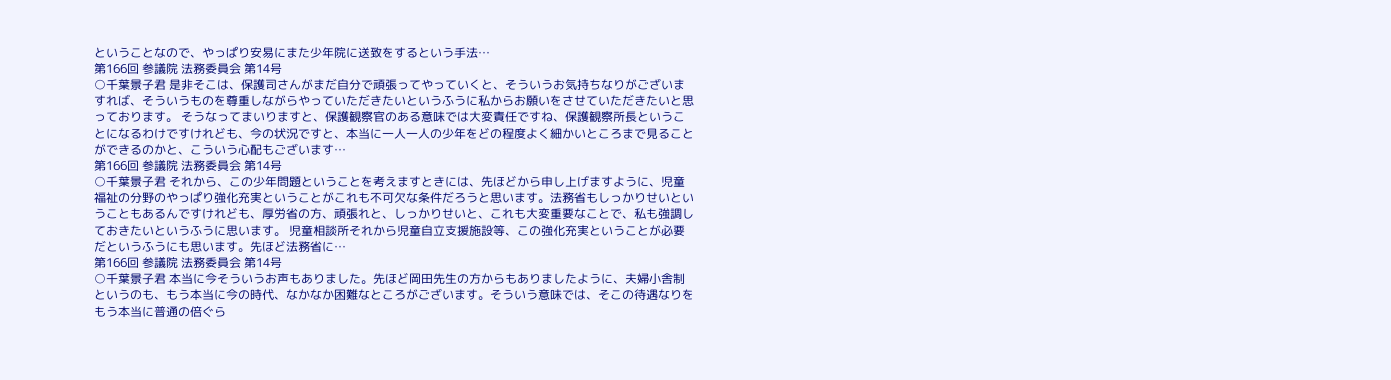ということなので、やっぱり安易にまた少年院に送致をするという手法…
第166回 参議院 法務委員会 第14号
○千葉景子君 是非そこは、保護司さんがまだ自分で頑張ってやっていくと、そういうお気持ちなりがございますれば、そういうものを尊重しながらやっていただきたいというふうに私からお願いをさせていただきたいと思っております。 そうなってまいりますと、保護観察官のある意味では大変責任ですね、保護観察所長ということになるわけですけれども、今の状況ですと、本当に一人一人の少年をどの程度よく細かいところまで見ることができるのかと、こういう心配もございます…
第166回 参議院 法務委員会 第14号
○千葉景子君 それから、この少年問題ということを考えますときには、先ほどから申し上げますように、児童福祉の分野のやっぱり強化充実ということがこれも不可欠な条件だろうと思います。法務省もしっかりせいということもあるんですけれども、厚労省の方、頑張れと、しっかりせいと、これも大変重要なことで、私も強調しておきたいというふうに思います。 児童相談所それから児童自立支援施設等、この強化充実ということが必要だというふうにも思います。先ほど法務省に…
第166回 参議院 法務委員会 第14号
○千葉景子君 本当に今そういうお声もありました。先ほど岡田先生の方からもありましたように、夫婦小舎制というのも、もう本当に今の時代、なかなか困難なところがございます。そういう意味では、そこの待遇なりをもう本当に普通の倍ぐら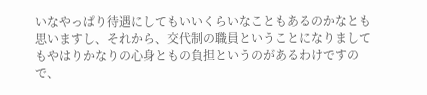いなやっぱり待遇にしてもいいくらいなこともあるのかなとも思いますし、それから、交代制の職員ということになりましてもやはりかなりの心身ともの負担というのがあるわけですので、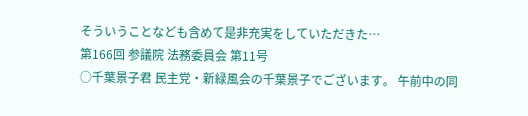そういうことなども含めて是非充実をしていただきた…
第166回 参議院 法務委員会 第11号
○千葉景子君 民主党・新緑風会の千葉景子でございます。 午前中の同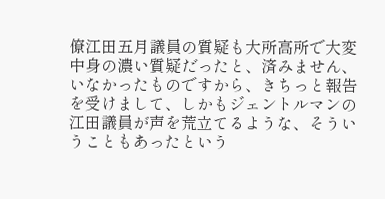僚江田五月議員の質疑も大所高所で大変中身の濃い質疑だったと、済みません、いなかったものですから、きちっと報告を受けまして、しかもジェントルマンの江田議員が声を荒立てるような、そういうこともあったという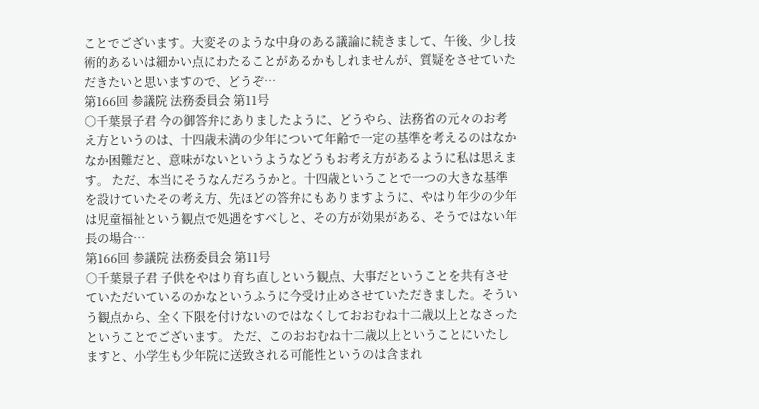ことでございます。大変そのような中身のある議論に続きまして、午後、少し技術的あるいは細かい点にわたることがあるかもしれませんが、質疑をさせていただきたいと思いますので、どうぞ…
第166回 参議院 法務委員会 第11号
○千葉景子君 今の御答弁にありましたように、どうやら、法務省の元々のお考え方というのは、十四歳未満の少年について年齢で一定の基準を考えるのはなかなか困難だと、意味がないというようなどうもお考え方があるように私は思えます。 ただ、本当にそうなんだろうかと。十四歳ということで一つの大きな基準を設けていたその考え方、先ほどの答弁にもありますように、やはり年少の少年は児童福祉という観点で処遇をすべしと、その方が効果がある、そうではない年長の場合…
第166回 参議院 法務委員会 第11号
○千葉景子君 子供をやはり育ち直しという観点、大事だということを共有させていただいているのかなというふうに今受け止めさせていただきました。そういう観点から、全く下限を付けないのではなくしておおむね十二歳以上となさったということでございます。 ただ、このおおむね十二歳以上ということにいたしますと、小学生も少年院に送致される可能性というのは含まれ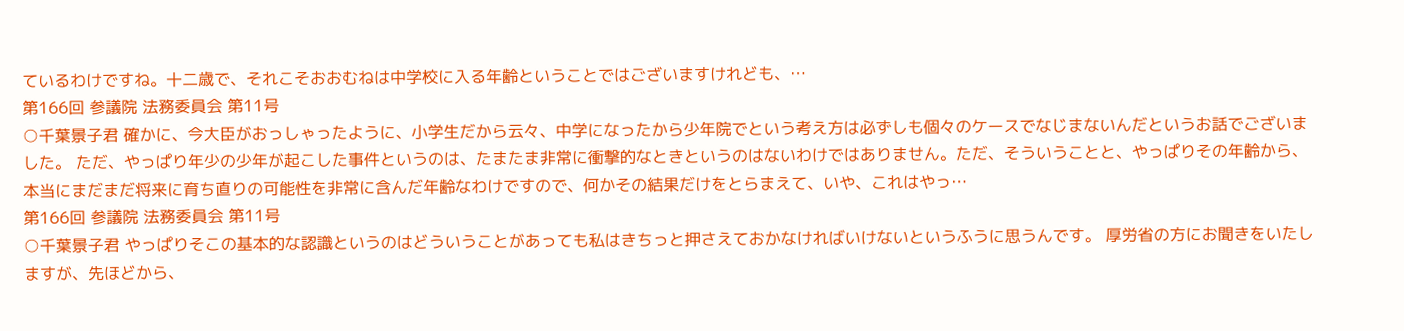ているわけですね。十二歳で、それこそおおむねは中学校に入る年齢ということではございますけれども、…
第166回 参議院 法務委員会 第11号
○千葉景子君 確かに、今大臣がおっしゃったように、小学生だから云々、中学になったから少年院でという考え方は必ずしも個々のケースでなじまないんだというお話でございました。 ただ、やっぱり年少の少年が起こした事件というのは、たまたま非常に衝撃的なときというのはないわけではありません。ただ、そういうことと、やっぱりその年齢から、本当にまだまだ将来に育ち直りの可能性を非常に含んだ年齢なわけですので、何かその結果だけをとらまえて、いや、これはやっ…
第166回 参議院 法務委員会 第11号
○千葉景子君 やっぱりそこの基本的な認識というのはどういうことがあっても私はきちっと押さえておかなければいけないというふうに思うんです。 厚労省の方にお聞きをいたしますが、先ほどから、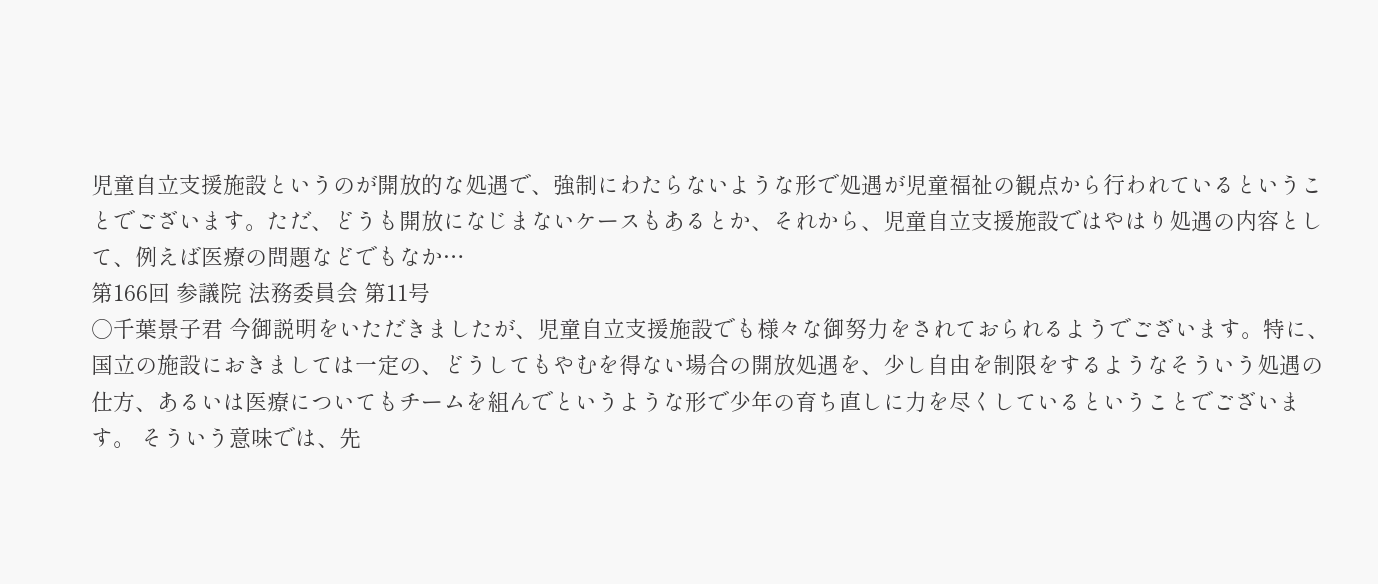児童自立支援施設というのが開放的な処遇で、強制にわたらないような形で処遇が児童福祉の観点から行われているということでございます。ただ、どうも開放になじまないケースもあるとか、それから、児童自立支援施設ではやはり処遇の内容として、例えば医療の問題などでもなか…
第166回 参議院 法務委員会 第11号
○千葉景子君 今御説明をいただきましたが、児童自立支援施設でも様々な御努力をされておられるようでございます。特に、国立の施設におきましては一定の、どうしてもやむを得ない場合の開放処遇を、少し自由を制限をするようなそういう処遇の仕方、あるいは医療についてもチームを組んでというような形で少年の育ち直しに力を尽くしているということでございます。 そういう意味では、先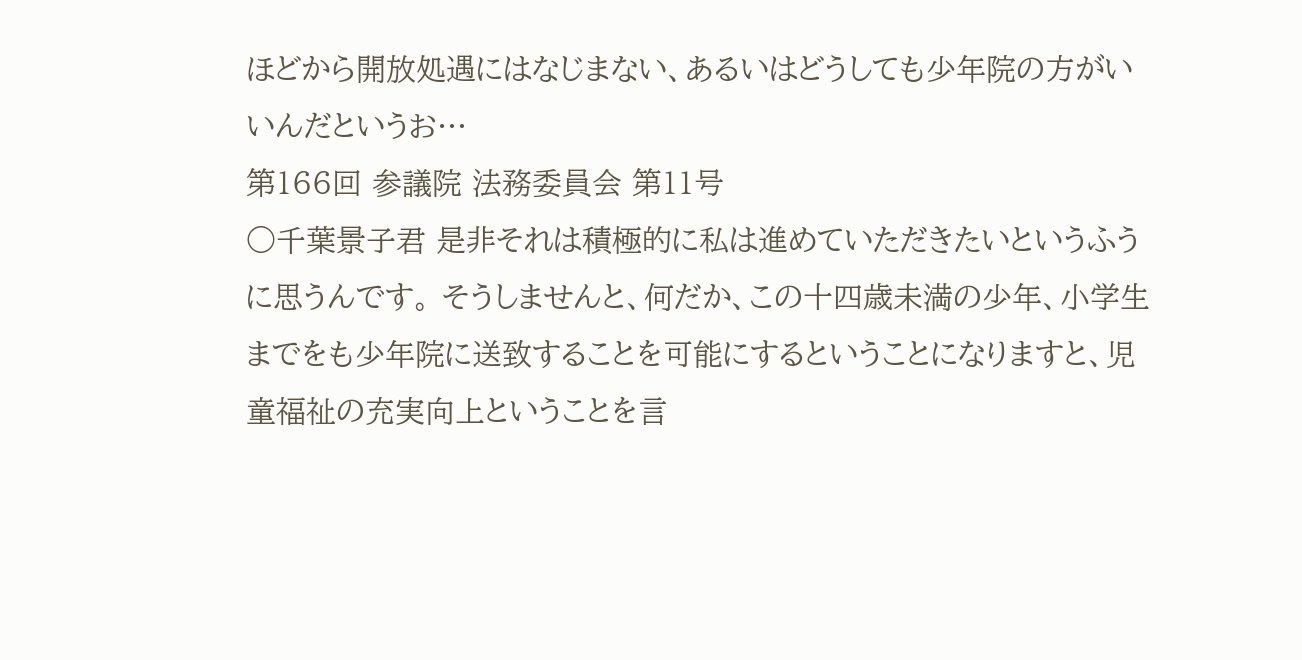ほどから開放処遇にはなじまない、あるいはどうしても少年院の方がいいんだというお…
第166回 参議院 法務委員会 第11号
○千葉景子君 是非それは積極的に私は進めていただきたいというふうに思うんです。 そうしませんと、何だか、この十四歳未満の少年、小学生までをも少年院に送致することを可能にするということになりますと、児童福祉の充実向上ということを言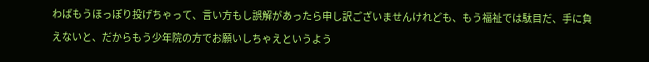わばもうほっぽり投げちゃって、言い方もし誤解があったら申し訳ございませんけれども、もう福祉では駄目だ、手に負えないと、だからもう少年院の方でお願いしちゃえというよう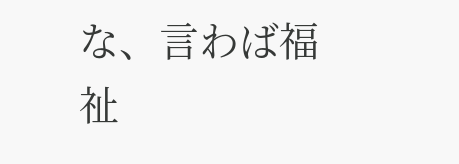な、言わば福祉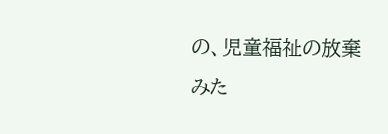の、児童福祉の放棄みた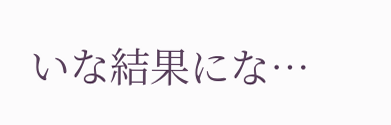いな結果にな…